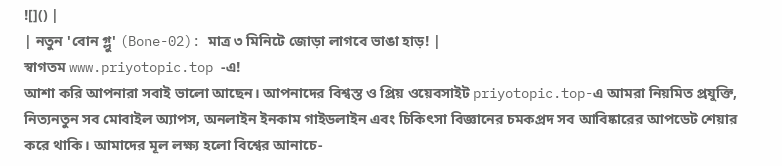![]() |
| নতুন 'বোন গ্লু' (Bone-02): মাত্র ৩ মিনিটে জোড়া লাগবে ভাঙা হাড়! |
স্বাগতম www.priyotopic.top -এ!
আশা করি আপনারা সবাই ভালো আছেন। আপনাদের বিশ্বস্ত ও প্রিয় ওয়েবসাইট priyotopic.top-এ আমরা নিয়মিত প্রযুক্তি, নিত্যনতুন সব মোবাইল অ্যাপস, অনলাইন ইনকাম গাইডলাইন এবং চিকিৎসা বিজ্ঞানের চমকপ্রদ সব আবিষ্কারের আপডেট শেয়ার করে থাকি। আমাদের মূল লক্ষ্য হলো বিশ্বের আনাচে-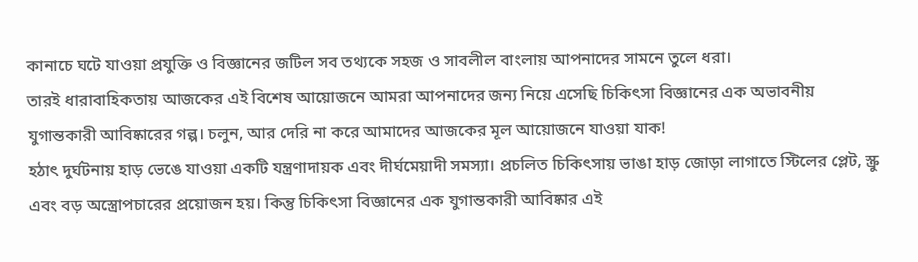কানাচে ঘটে যাওয়া প্রযুক্তি ও বিজ্ঞানের জটিল সব তথ্যকে সহজ ও সাবলীল বাংলায় আপনাদের সামনে তুলে ধরা।
তারই ধারাবাহিকতায় আজকের এই বিশেষ আয়োজনে আমরা আপনাদের জন্য নিয়ে এসেছি চিকিৎসা বিজ্ঞানের এক অভাবনীয় যুগান্তকারী আবিষ্কারের গল্প। চলুন, আর দেরি না করে আমাদের আজকের মূল আয়োজনে যাওয়া যাক!
হঠাৎ দুর্ঘটনায় হাড় ভেঙে যাওয়া একটি যন্ত্রণাদায়ক এবং দীর্ঘমেয়াদী সমস্যা। প্রচলিত চিকিৎসায় ভাঙা হাড় জোড়া লাগাতে স্টিলের প্লেট, স্ক্রু এবং বড় অস্ত্রোপচারের প্রয়োজন হয়। কিন্তু চিকিৎসা বিজ্ঞানের এক যুগান্তকারী আবিষ্কার এই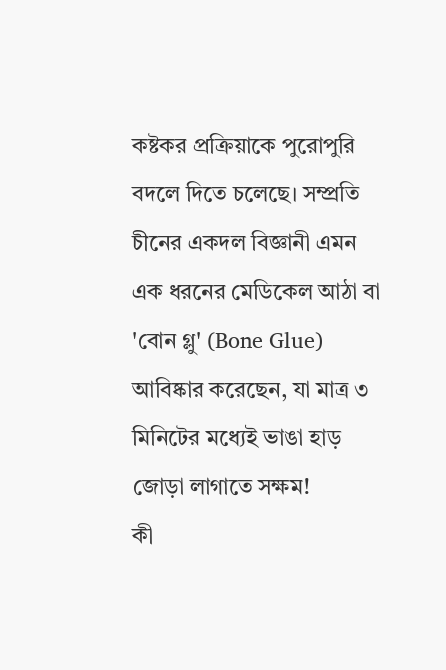কষ্টকর প্রক্রিয়াকে পুরোপুরি বদলে দিতে চলেছে। সম্প্রতি চীনের একদল বিজ্ঞানী এমন এক ধরনের মেডিকেল আঠা বা 'বোন গ্লু' (Bone Glue) আবিষ্কার করেছেন, যা মাত্র ৩ মিনিটের মধ্যেই ভাঙা হাড় জোড়া লাগাতে সক্ষম!
কী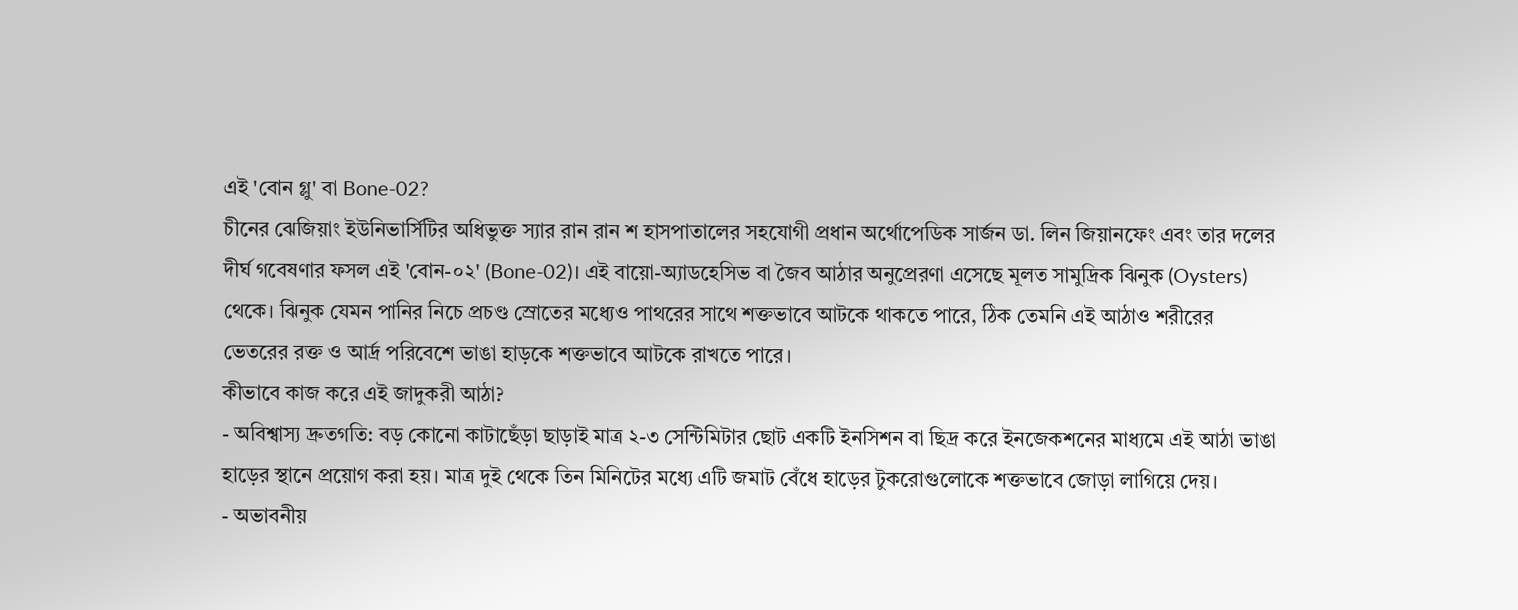এই 'বোন গ্লু' বা Bone-02?
চীনের ঝেজিয়াং ইউনিভার্সিটির অধিভুক্ত স্যার রান রান শ হাসপাতালের সহযোগী প্রধান অর্থোপেডিক সার্জন ডা. লিন জিয়ানফেং এবং তার দলের দীর্ঘ গবেষণার ফসল এই 'বোন-০২' (Bone-02)। এই বায়ো-অ্যাডহেসিভ বা জৈব আঠার অনুপ্রেরণা এসেছে মূলত সামুদ্রিক ঝিনুক (Oysters) থেকে। ঝিনুক যেমন পানির নিচে প্রচণ্ড স্রোতের মধ্যেও পাথরের সাথে শক্তভাবে আটকে থাকতে পারে, ঠিক তেমনি এই আঠাও শরীরের ভেতরের রক্ত ও আর্দ্র পরিবেশে ভাঙা হাড়কে শক্তভাবে আটকে রাখতে পারে।
কীভাবে কাজ করে এই জাদুকরী আঠা?
- অবিশ্বাস্য দ্রুতগতি: বড় কোনো কাটাছেঁড়া ছাড়াই মাত্র ২-৩ সেন্টিমিটার ছোট একটি ইনসিশন বা ছিদ্র করে ইনজেকশনের মাধ্যমে এই আঠা ভাঙা হাড়ের স্থানে প্রয়োগ করা হয়। মাত্র দুই থেকে তিন মিনিটের মধ্যে এটি জমাট বেঁধে হাড়ের টুকরোগুলোকে শক্তভাবে জোড়া লাগিয়ে দেয়।
- অভাবনীয়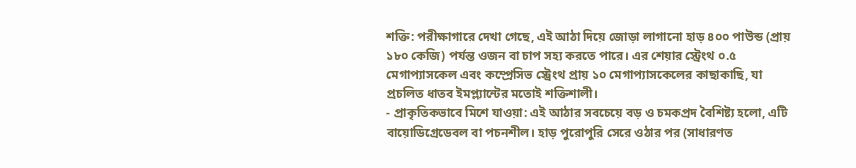শক্তি: পরীক্ষাগারে দেখা গেছে, এই আঠা দিয়ে জোড়া লাগানো হাড় ৪০০ পাউন্ড (প্রায় ১৮০ কেজি) পর্যন্ত ওজন বা চাপ সহ্য করতে পারে। এর শেয়ার স্ট্রেংথ ০.৫ মেগাপ্যাসকেল এবং কম্প্রেসিভ স্ট্রেংথ প্রায় ১০ মেগাপ্যাসকেলের কাছাকাছি, যা প্রচলিত ধাতব ইমপ্ল্যান্টের মতোই শক্তিশালী।
- প্রাকৃতিকভাবে মিশে যাওয়া: এই আঠার সবচেয়ে বড় ও চমকপ্রদ বৈশিষ্ট্য হলো, এটি বায়োডিগ্রেডেবল বা পচনশীল। হাড় পুরোপুরি সেরে ওঠার পর (সাধারণত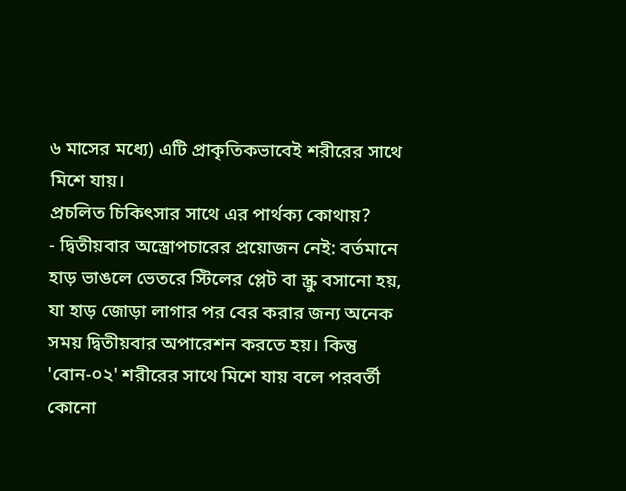৬ মাসের মধ্যে) এটি প্রাকৃতিকভাবেই শরীরের সাথে মিশে যায়।
প্রচলিত চিকিৎসার সাথে এর পার্থক্য কোথায়?
- দ্বিতীয়বার অস্ত্রোপচারের প্রয়োজন নেই: বর্তমানে হাড় ভাঙলে ভেতরে স্টিলের প্লেট বা স্ক্রু বসানো হয়, যা হাড় জোড়া লাগার পর বের করার জন্য অনেক সময় দ্বিতীয়বার অপারেশন করতে হয়। কিন্তু 'বোন-০২' শরীরের সাথে মিশে যায় বলে পরবর্তী কোনো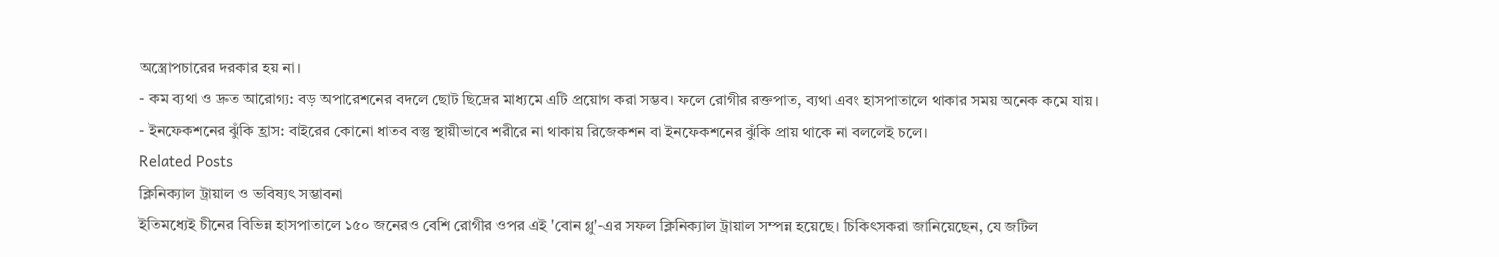অস্ত্রোপচারের দরকার হয় না।
- কম ব্যথা ও দ্রুত আরোগ্য: বড় অপারেশনের বদলে ছোট ছিদ্রের মাধ্যমে এটি প্রয়োগ করা সম্ভব। ফলে রোগীর রক্তপাত, ব্যথা এবং হাসপাতালে থাকার সময় অনেক কমে যায়।
- ইনফেকশনের ঝুঁকি হ্রাস: বাইরের কোনো ধাতব বস্তু স্থায়ীভাবে শরীরে না থাকায় রিজেকশন বা ইনফেকশনের ঝুঁকি প্রায় থাকে না বললেই চলে।
Related Posts
ক্লিনিক্যাল ট্রায়াল ও ভবিষ্যৎ সম্ভাবনা
ইতিমধ্যেই চীনের বিভিন্ন হাসপাতালে ১৫০ জনেরও বেশি রোগীর ওপর এই 'বোন গ্লু'-এর সফল ক্লিনিক্যাল ট্রায়াল সম্পন্ন হয়েছে। চিকিৎসকরা জানিয়েছেন, যে জটিল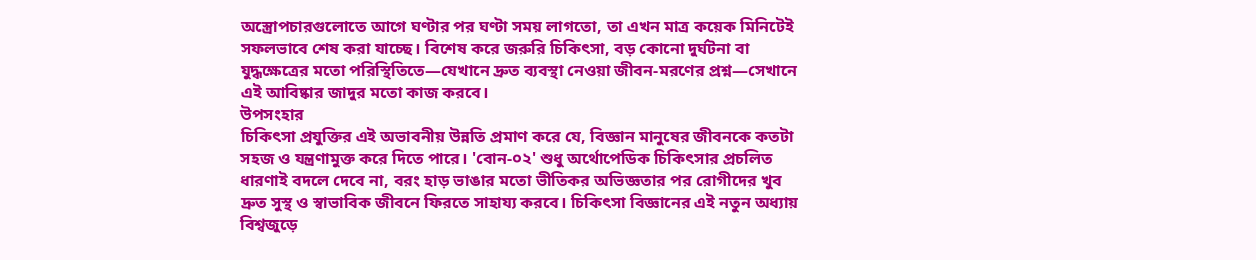অস্ত্রোপচারগুলোতে আগে ঘণ্টার পর ঘণ্টা সময় লাগতো, তা এখন মাত্র কয়েক মিনিটেই সফলভাবে শেষ করা যাচ্ছে। বিশেষ করে জরুরি চিকিৎসা, বড় কোনো দুর্ঘটনা বা যুদ্ধক্ষেত্রের মতো পরিস্থিতিতে—যেখানে দ্রুত ব্যবস্থা নেওয়া জীবন-মরণের প্রশ্ন—সেখানে এই আবিষ্কার জাদুর মতো কাজ করবে।
উপসংহার
চিকিৎসা প্রযুক্তির এই অভাবনীয় উন্নতি প্রমাণ করে যে, বিজ্ঞান মানুষের জীবনকে কতটা সহজ ও যন্ত্রণামুক্ত করে দিতে পারে। 'বোন-০২' শুধু অর্থোপেডিক চিকিৎসার প্রচলিত ধারণাই বদলে দেবে না, বরং হাড় ভাঙার মতো ভীতিকর অভিজ্ঞতার পর রোগীদের খুব দ্রুত সুস্থ ও স্বাভাবিক জীবনে ফিরতে সাহায্য করবে। চিকিৎসা বিজ্ঞানের এই নতুন অধ্যায় বিশ্বজুড়ে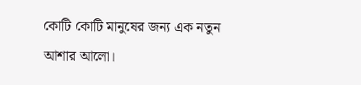কোটি কোটি মানুষের জন্য এক নতুন আশার আলো।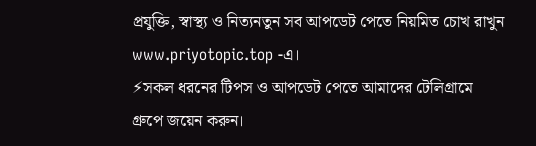প্রযুক্তি, স্বাস্থ্য ও নিত্যনতুন সব আপডেট পেতে নিয়মিত চোখ রাখুন www.priyotopic.top -এ।
⚡সকল ধরনের টিপস ও আপডেট পেতে আমাদের টেলিগ্রামে গ্রুপে জয়েন করুন।